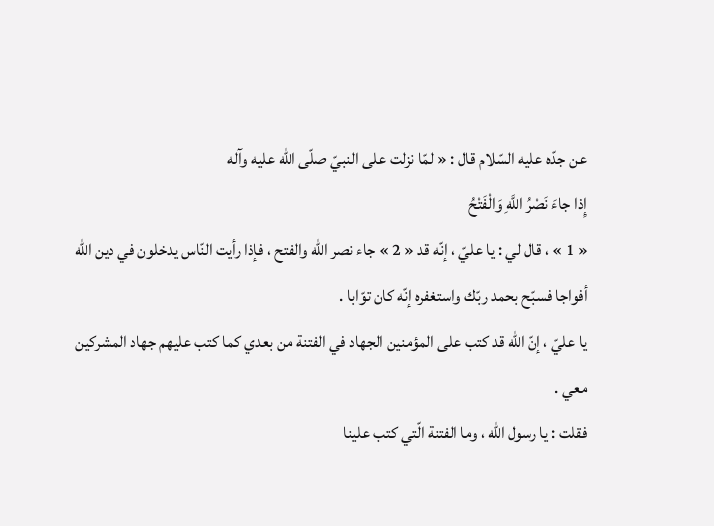عن جدّه عليه السّلام قال : « لمّا نزلت على النبيّ صلّى اللّه عليه وآله
إِذا جاءَ نَصْرُ اللَّهِ وَالْفَتْحُ
« 1 » ، قال لي : يا عليّ ، إنّه قد « 2 » جاء نصر اللّه والفتح ، فإذا رأيت النّاس يدخلون في دين اللّه أفواجا فسبّح بحمد ربّك واستغفره إنّه كان توّابا .
يا عليّ ، إنّ اللّه قد كتب على المؤمنين الجهاد في الفتنة من بعدي كما كتب عليهم جهاد المشركين معي .
فقلت : يا رسول اللّه ، وما الفتنة الّتي كتب علينا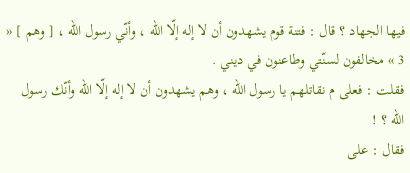فيها الجهاد ؟ قال : فتنة قوم يشهدون أن لا إله إلّا اللّه ، وأنّي رسول اللّه ، [ وهم ] « 3 » مخالفون لسنّتي وطاعنون في ديني .
فقلت : فعلى م نقاتلهم يا رسول اللّه ، وهم يشهدون أن لا إله إلّا اللّه وأنّك رسول اللّه ؟ !
فقال : على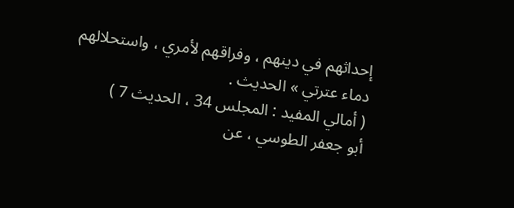إحداثهم في دينهم ، وفراقهم لأمري ، واستحلالهم دماء عترتي » الحديث .
( أمالي المفيد : المجلس 34 ، الحديث 7 )
أبو جعفر الطوسي ، عن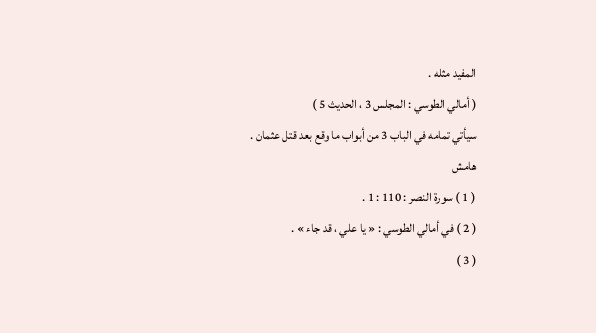المفيد مثله .
( أمالي الطوسي : المجلس 3 ، الحديث 5 )
سيأتي تمامه في الباب 3 من أبواب ما وقع بعد قتل عثمان .
هامش
( 1 ) سورة النصر : 110 : 1 .
( 2 ) في أمالي الطوسي : « يا علي ، قد جاء » .
( 3 )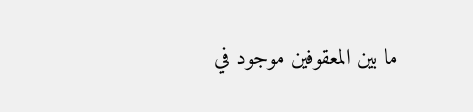ما بين المعقوفين موجود في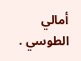أمالي الطوسي .